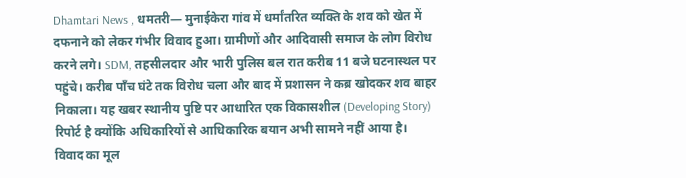Dhamtari News , धमतरी— मुनाईकेरा गांव में धर्मांतरित व्यक्ति के शव को खेत में दफनाने को लेकर गंभीर विवाद हुआ। ग्रामीणों और आदिवासी समाज के लोग विरोध करने लगे। SDM, तहसीलदार और भारी पुलिस बल रात करीब 11 बजे घटनास्थल पर पहुंचे। करीब पाँच घंटे तक विरोध चला और बाद में प्रशासन ने कब्र खोदकर शव बाहर निकाला। यह खबर स्थानीय पुष्टि पर आधारित एक विकासशील (Developing Story) रिपोर्ट है क्योंकि अधिकारियों से आधिकारिक बयान अभी सामने नहीं आया है।
विवाद का मूल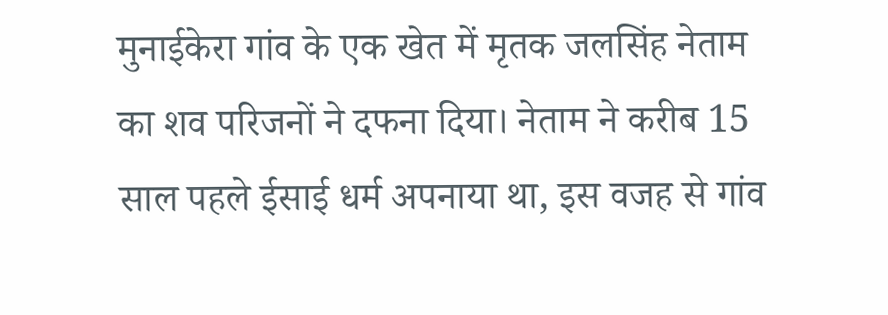मुनाईकेरा गांव के एक खेत में मृतक जलसिंह नेताम का शव परिजनों ने दफना दिया। नेताम ने करीब 15 साल पहले ईसाई धर्म अपनाया था, इस वजह से गांव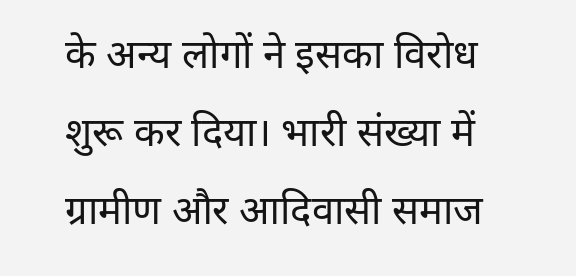के अन्य लोगों ने इसका विरोध शुरू कर दिया। भारी संख्या में ग्रामीण और आदिवासी समाज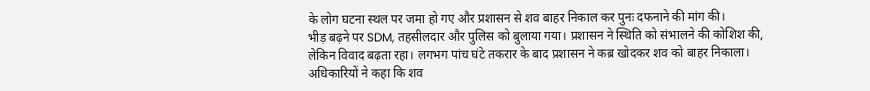के लोग घटना स्थल पर जमा हो गए और प्रशासन से शव बाहर निकाल कर पुनः दफनाने की मांग की।
भीड़ बढ़ने पर SDM, तहसीलदार और पुलिस को बुलाया गया। प्रशासन ने स्थिति को संभालने की कोशिश की, लेकिन विवाद बढ़ता रहा। लगभग पांच घंटे तकरार के बाद प्रशासन ने कब्र खोदकर शव को बाहर निकाला। अधिकारियों ने कहा कि शव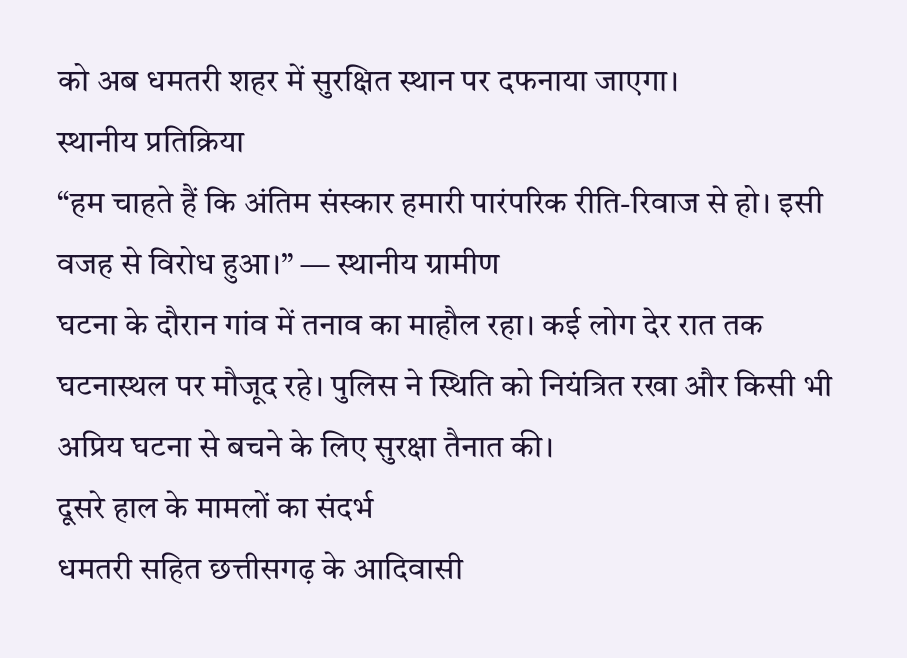को अब धमतरी शहर में सुरक्षित स्थान पर दफनाया जाएगा।
स्थानीय प्रतिक्रिया
“हम चाहते हैं कि अंतिम संस्कार हमारी पारंपरिक रीति-रिवाज से हो। इसी वजह से विरोध हुआ।” — स्थानीय ग्रामीण
घटना के दौरान गांव में तनाव का माहौल रहा। कई लोग देर रात तक घटनास्थल पर मौजूद रहे। पुलिस ने स्थिति को नियंत्रित रखा और किसी भी अप्रिय घटना से बचने के लिए सुरक्षा तैनात की।
दूसरे हाल के मामलों का संदर्भ
धमतरी सहित छत्तीसगढ़ के आदिवासी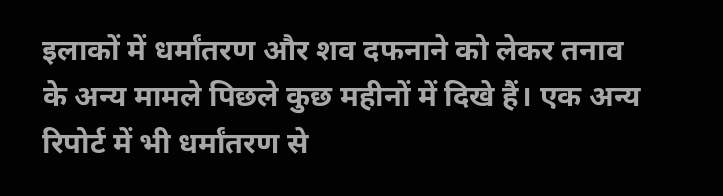इलाकों में धर्मांतरण और शव दफनाने को लेकर तनाव के अन्य मामले पिछले कुछ महीनों में दिखे हैं। एक अन्य रिपोर्ट में भी धर्मांतरण से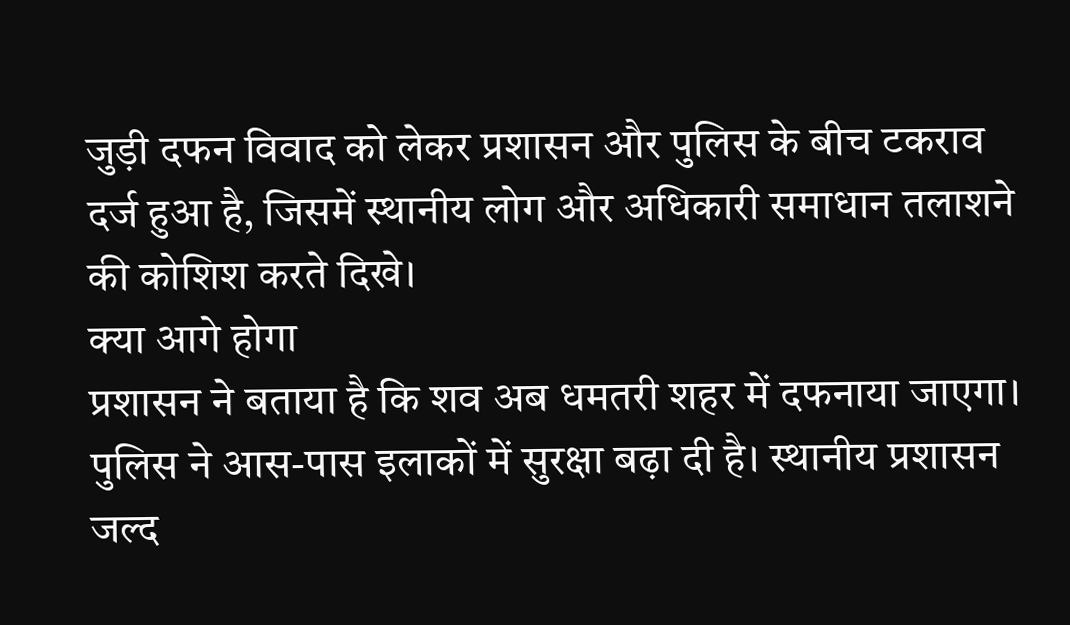जुड़ी दफन विवाद को लेकर प्रशासन और पुलिस के बीच टकराव दर्ज हुआ है, जिसमें स्थानीय लोग और अधिकारी समाधान तलाशने की कोशिश करते दिखे।
क्या आगे होगा
प्रशासन ने बताया है कि शव अब धमतरी शहर में दफनाया जाएगा। पुलिस ने आस-पास इलाकों में सुरक्षा बढ़ा दी है। स्थानीय प्रशासन जल्द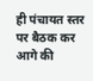ही पंचायत स्तर पर बैठक कर आगे की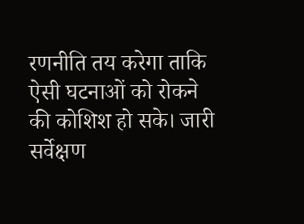रणनीति तय करेगा ताकि ऐसी घटनाओं को रोकने की कोशिश हो सके। जारी सर्वेक्षण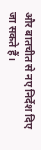और बातचीत से नए निर्देश दिए जा सकते हैं।